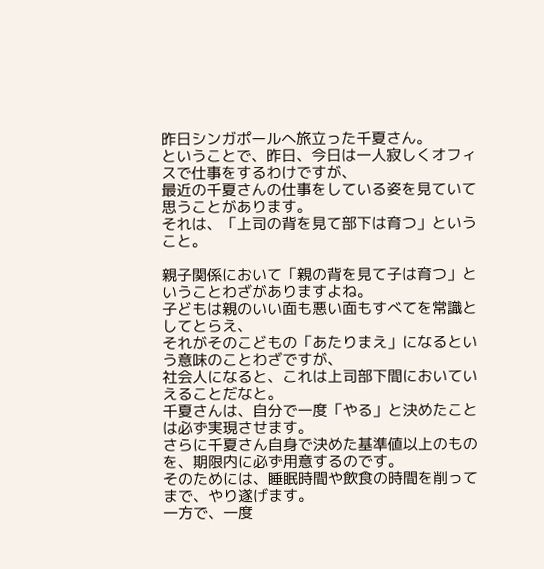昨日シンガポールへ旅立った千夏さん。
ということで、昨日、今日は一人寂しくオフィスで仕事をするわけですが、
最近の千夏さんの仕事をしている姿を見ていて思うことがあります。
それは、「上司の背を見て部下は育つ」ということ。

親子関係において「親の背を見て子は育つ」ということわざがありますよね。
子どもは親のいい面も悪い面もすべてを常識としてとらえ、
それがそのこどもの「あたりまえ」になるという意味のことわざですが、
社会人になると、これは上司部下間においていえることだなと。
千夏さんは、自分で一度「やる」と決めたことは必ず実現させます。
さらに千夏さん自身で決めた基準値以上のものを、期限内に必ず用意するのです。
そのためには、睡眠時間や飲食の時間を削ってまで、やり遂げます。
一方で、一度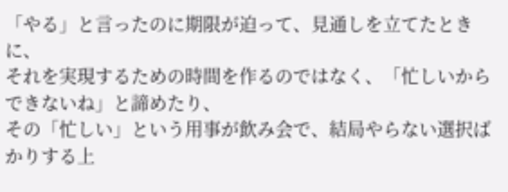「やる」と言ったのに期限が迫って、見通しを立てたときに、
それを実現するための時間を作るのではなく、「忙しいからできないね」と諦めたり、
その「忙しい」という用事が飲み会で、結局やらない選択ばかりする上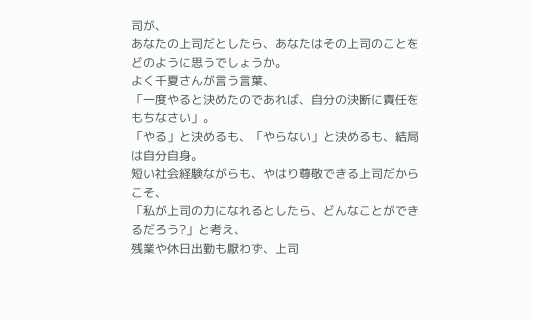司が、
あなたの上司だとしたら、あなたはその上司のことをどのように思うでしょうか。
よく千夏さんが言う言葉、
「一度やると決めたのであれば、自分の決断に責任をもちなさい」。
「やる」と決めるも、「やらない」と決めるも、結局は自分自身。
短い社会経験ながらも、やはり尊敬できる上司だからこそ、
「私が上司の力になれるとしたら、どんなことができるだろう?」と考え、
残業や休日出勤も厭わず、上司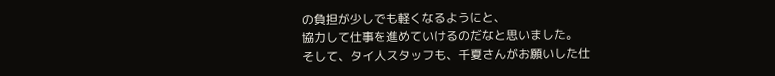の負担が少しでも軽くなるようにと、
協力して仕事を進めていけるのだなと思いました。
そして、タイ人スタッフも、千夏さんがお願いした仕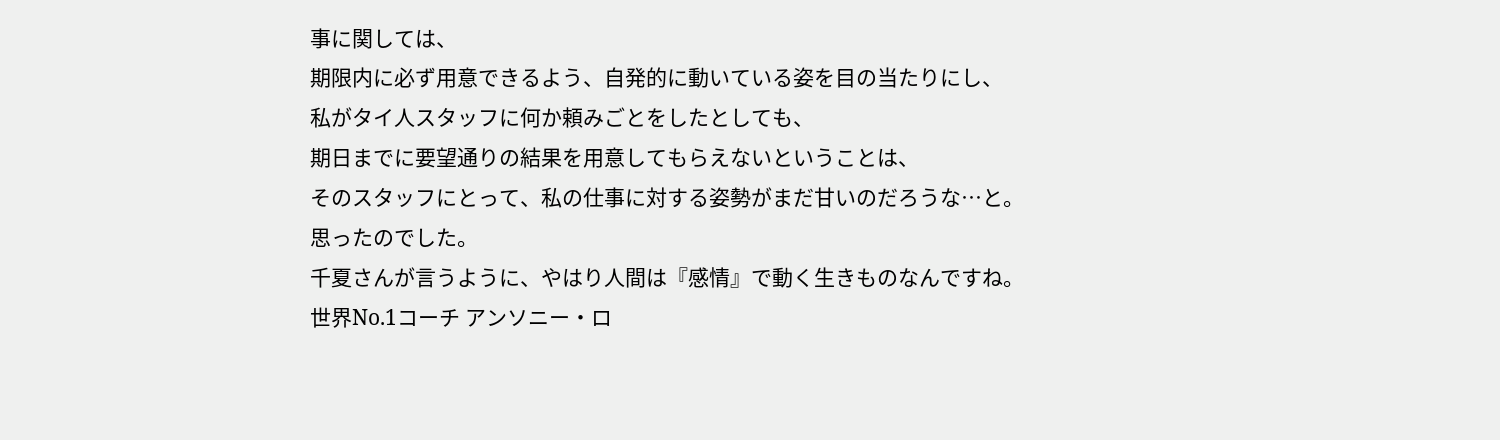事に関しては、
期限内に必ず用意できるよう、自発的に動いている姿を目の当たりにし、
私がタイ人スタッフに何か頼みごとをしたとしても、
期日までに要望通りの結果を用意してもらえないということは、
そのスタッフにとって、私の仕事に対する姿勢がまだ甘いのだろうな…と。
思ったのでした。
千夏さんが言うように、やはり人間は『感情』で動く生きものなんですね。
世界No.1コーチ アンソニー・ロ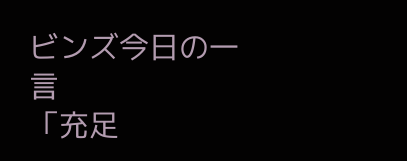ビンズ今日の一言
「充足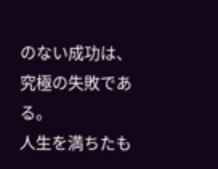のない成功は、究極の失敗である。
人生を満ちたも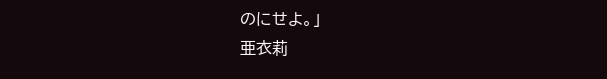のにせよ。」
亜衣莉